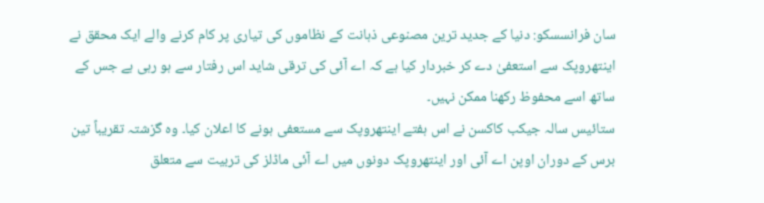سان فرانسسکو: دنیا کے جدید ترین مصنوعی ذہانت کے نظاموں کی تیاری پر کام کرنے والے ایک محقق نے اینتھروپک سے استعفیٰ دے کر خبردار کیا ہے کہ اے آئی کی ترقی شاید اس رفتار سے ہو رہی ہے جس کے ساتھ اسے محفوظ رکھنا ممکن نہیں۔
ستائیس سالہ جیکب کاکسن نے اس ہفتے اینتھروپک سے مستعفی ہونے کا اعلان کیا۔ وہ گزشتہ تقریباً تین برس کے دوران اوپن اے آئی اور اینتھروپک دونوں میں اے آئی ماڈلز کی تربیت سے متعلق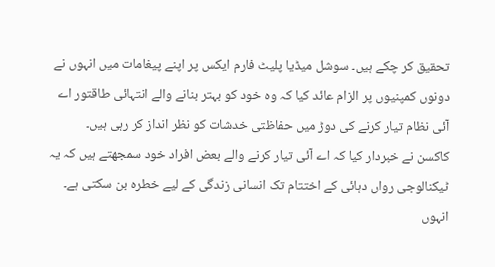تحقیق کر چکے ہیں۔ سوشل میڈیا پلیٹ فارم ایکس پر اپنے پیغامات میں انہوں نے دونوں کمپنیوں پر الزام عائد کیا کہ وہ خود کو بہتر بنانے والے انتہائی طاقتور اے آئی نظام تیار کرنے کی دوڑ میں حفاظتی خدشات کو نظر انداز کر رہی ہیں۔
کاکسن نے خبردار کیا کہ اے آئی تیار کرنے والے بعض افراد خود سمجھتے ہیں کہ یہ ٹیکنالوجی رواں دہائی کے اختتام تک انسانی زندگی کے لیے خطرہ بن سکتی ہے۔ انہوں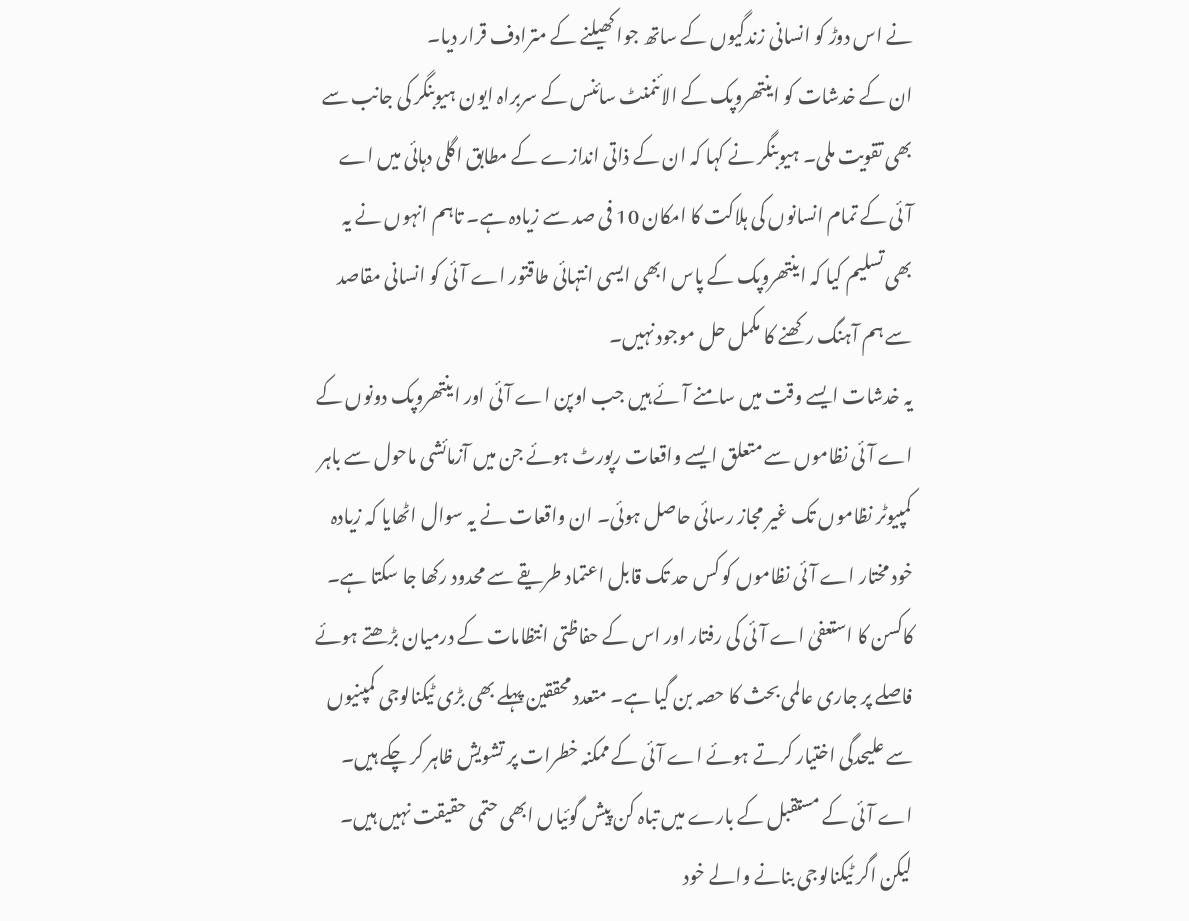نے اس دوڑ کو انسانی زندگیوں کے ساتھ جوا کھیلنے کے مترادف قرار دیا۔
ان کے خدشات کو اینتھروپک کے الائنمنٹ سائنس کے سربراہ ایون ہیوبنگر کی جانب سے بھی تقویت ملی۔ ہیوبنگر نے کہا کہ ان کے ذاتی اندازے کے مطابق اگلی دہائی میں اے آئی کے تمام انسانوں کی ہلاکت کا امکان 10 فی صد سے زیادہ ہے۔ تاہم انہوں نے یہ بھی تسلیم کیا کہ اینتھروپک کے پاس ابھی ایسی انتہائی طاقتور اے آئی کو انسانی مقاصد سے ہم آہنگ رکھنے کا مکمل حل موجود نہیں۔
یہ خدشات ایسے وقت میں سامنے آئے ہیں جب اوپن اے آئی اور اینتھروپک دونوں کے اے آئی نظاموں سے متعلق ایسے واقعات رپورٹ ہوئے جن میں آزمائشی ماحول سے باہر کمپیوٹر نظاموں تک غیر مجاز رسائی حاصل ہوئی۔ ان واقعات نے یہ سوال اٹھایا کہ زیادہ خود مختار اے آئی نظاموں کو کس حد تک قابل اعتماد طریقے سے محدود رکھا جا سکتا ہے۔
کاکسن کا استعفیٰ اے آئی کی رفتار اور اس کے حفاظتی انتظامات کے درمیان بڑھتے ہوئے فاصلے پر جاری عالمی بحث کا حصہ بن گیا ہے۔ متعدد محققین پہلے بھی بڑی ٹیکنالوجی کمپنیوں سے علیحدگی اختیار کرتے ہوئے اے آئی کے ممکنہ خطرات پر تشویش ظاہر کر چکے ہیں۔
اے آئی کے مستقبل کے بارے میں تباہ کن پیش گوئیاں ابھی حتمی حقیقت نہیں ہیں۔ لیکن اگر ٹیکنالوجی بنانے والے خود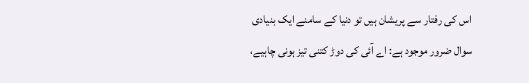اس کی رفتار سے پریشان ہیں تو دنیا کے سامنے ایک بنیادی سوال ضرور موجود ہے: اے آئی کی دوڑ کتنی تیز ہونی چاہیے،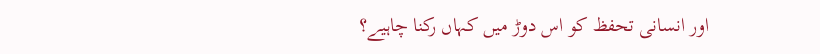اور انسانی تحفظ کو اس دوڑ میں کہاں رکنا چاہیے؟